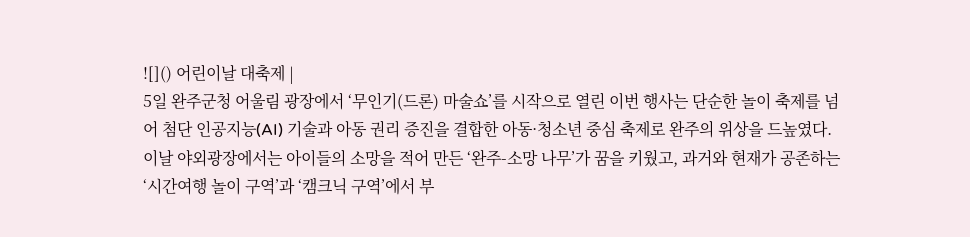![]() 어린이날 대축제 |
5일 완주군청 어울림 광장에서 ‘무인기(드론) 마술쇼’를 시작으로 열린 이번 행사는 단순한 놀이 축제를 넘어 첨단 인공지능(AI) 기술과 아동 권리 증진을 결합한 아동·청소년 중심 축제로 완주의 위상을 드높였다.
이날 야외광장에서는 아이들의 소망을 적어 만든 ‘완주-소망 나무’가 꿈을 키웠고, 과거와 현재가 공존하는 ‘시간여행 놀이 구역’과 ‘캠크닉 구역’에서 부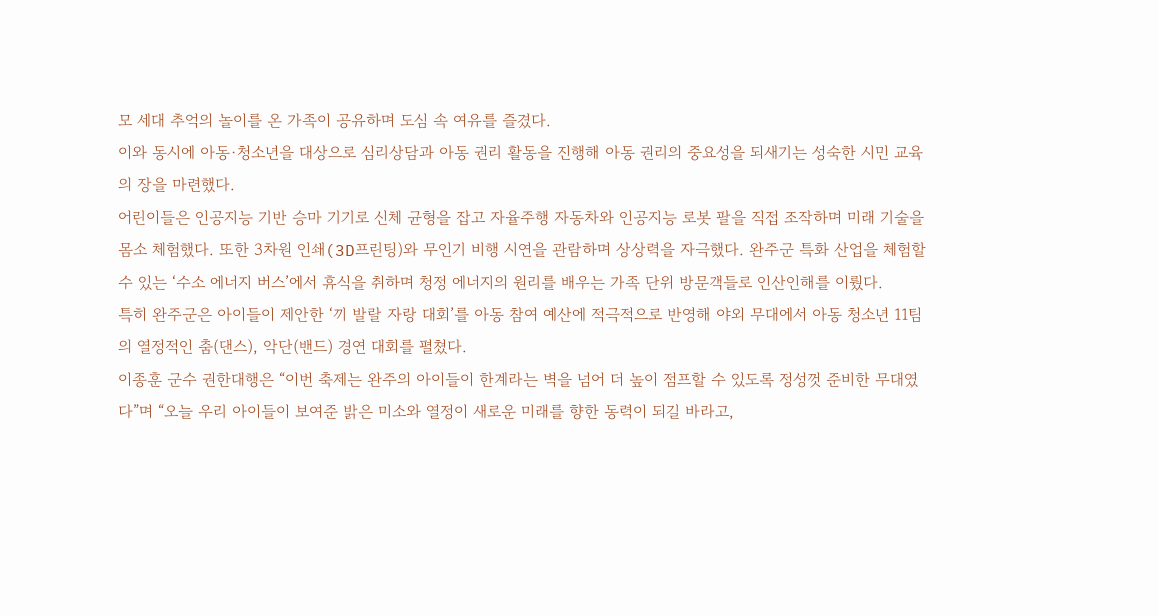모 세대 추억의 놀이를 온 가족이 공유하며 도심 속 여유를 즐겼다.
이와 동시에 아동·청소년을 대상으로 심리상담과 아동 권리 활동을 진행해 아동 권리의 중요성을 되새기는 성숙한 시민 교육의 장을 마련했다.
어린이들은 인공지능 기반 승마 기기로 신체 균형을 잡고 자율주행 자동차와 인공지능 로봇 팔을 직접 조작하며 미래 기술을 몸소 체험했다. 또한 3차원 인쇄(3D프린팅)와 무인기 비행 시연을 관람하며 상상력을 자극했다. 완주군 특화 산업을 체험할 수 있는 ‘수소 에너지 버스’에서 휴식을 취하며 청정 에너지의 원리를 배우는 가족 단위 방문객들로 인산인해를 이뤘다.
특히 완주군은 아이들이 제안한 ‘끼 발랄 자랑 대회’를 아동 참여 예산에 적극적으로 반영해 야외 무대에서 아동 청소년 11팀의 열정적인 춤(댄스), 악단(밴드) 경연 대회를 펼쳤다.
이종훈 군수 권한대행은 “이번 축제는 완주의 아이들이 한계라는 벽을 넘어 더 높이 점프할 수 있도록 정성껏 준비한 무대였다”며 “오늘 우리 아이들이 보여준 밝은 미소와 열정이 새로운 미래를 향한 동력이 되길 바라고,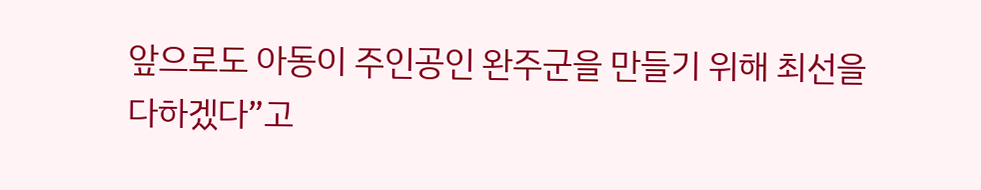앞으로도 아동이 주인공인 완주군을 만들기 위해 최선을 다하겠다”고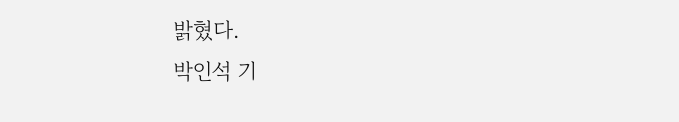밝혔다.
박인석 기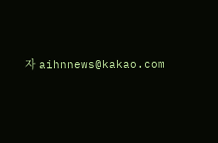자 aihnnews@kakao.com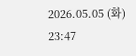2026.05.05 (화) 23:47